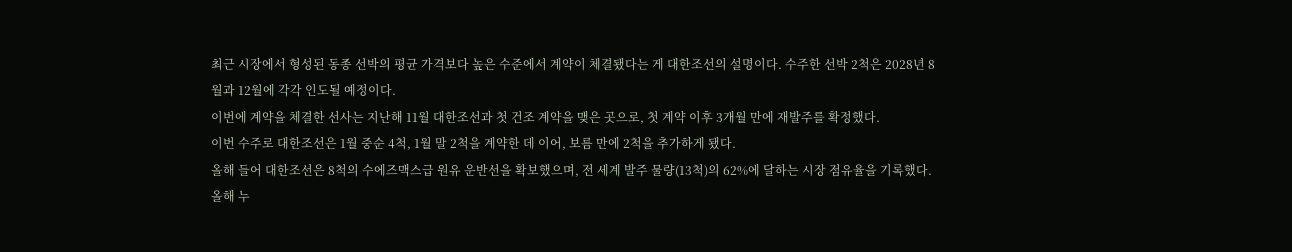최근 시장에서 형성된 동종 선박의 평균 가격보다 높은 수준에서 계약이 체결됐다는 게 대한조선의 설명이다. 수주한 선박 2척은 2028년 8월과 12월에 각각 인도될 예정이다.
이번에 계약을 체결한 선사는 지난해 11월 대한조선과 첫 건조 계약을 맺은 곳으로, 첫 계약 이후 3개월 만에 재발주를 확정했다.
이번 수주로 대한조선은 1월 중순 4척, 1월 말 2척을 계약한 데 이어, 보름 만에 2척을 추가하게 됐다.
올해 들어 대한조선은 8척의 수에즈맥스급 원유 운반선을 확보했으며, 전 세계 발주 물량(13척)의 62%에 달하는 시장 점유율을 기록했다. 올해 누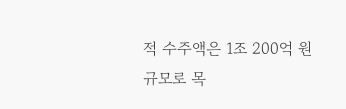적 수주액은 1조 200억 원 규모로 목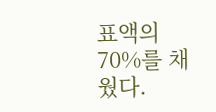표액의 70%를 채웠다.